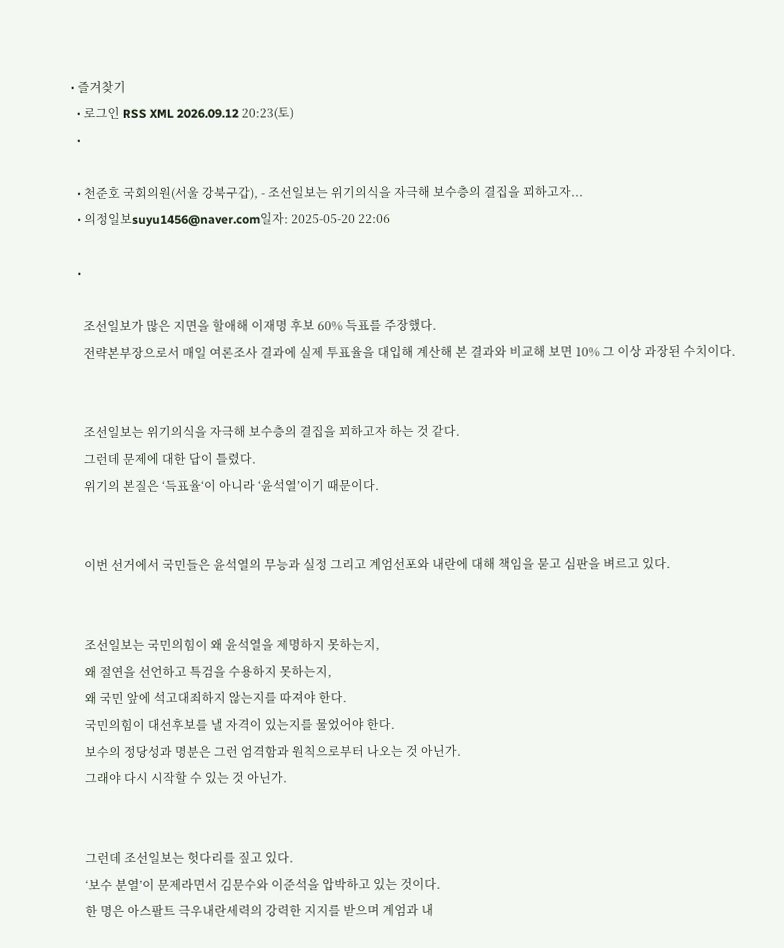• 즐겨찾기
  • 로그인 RSS XML 2026.09.12 20:23(토)
  •

  • 천준호 국회의원(서울 강북구갑), - 조선일보는 위기의식을 자극해 보수층의 결집을 꾀하고자...
  • 의정일보suyu1456@naver.com일자: 2025-05-20 22:06

  •

    조선일보가 많은 지면을 할애해 이재명 후보 60% 득표를 주장했다.
    전략본부장으로서 매일 여론조사 결과에 실제 투표율을 대입해 계산해 본 결과와 비교해 보면 10% 그 이상 과장된 수치이다.


    조선일보는 위기의식을 자극해 보수층의 결집을 꾀하고자 하는 것 같다.
    그런데 문제에 대한 답이 틀렸다.
    위기의 본질은 ‘득표율‘이 아니라 ‘윤석열’이기 때문이다.


    이번 선거에서 국민들은 윤석열의 무능과 실정 그리고 계엄선포와 내란에 대해 책임을 묻고 심판을 벼르고 있다.


    조선일보는 국민의힘이 왜 윤석열을 제명하지 못하는지,
    왜 절연을 선언하고 특검을 수용하지 못하는지,
    왜 국민 앞에 석고대죄하지 않는지를 따져야 한다.
    국민의힘이 대선후보를 낼 자격이 있는지를 물었어야 한다.
    보수의 정당성과 명분은 그런 엄격함과 원칙으로부터 나오는 것 아닌가.
    그래야 다시 시작할 수 있는 것 아닌가.


    그런데 조선일보는 헛다리를 짚고 있다.
    ‘보수 분열’이 문제라면서 김문수와 이준석을 압박하고 있는 것이다.
    한 명은 아스팔트 극우내란세력의 강력한 지지를 받으며 계엄과 내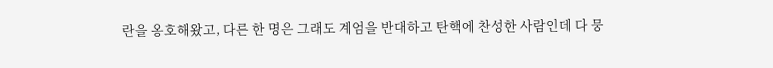란을 옹호해왔고, 다른 한 명은 그래도 계엄을 반대하고 탄핵에 찬성한 사람인데 다 뭉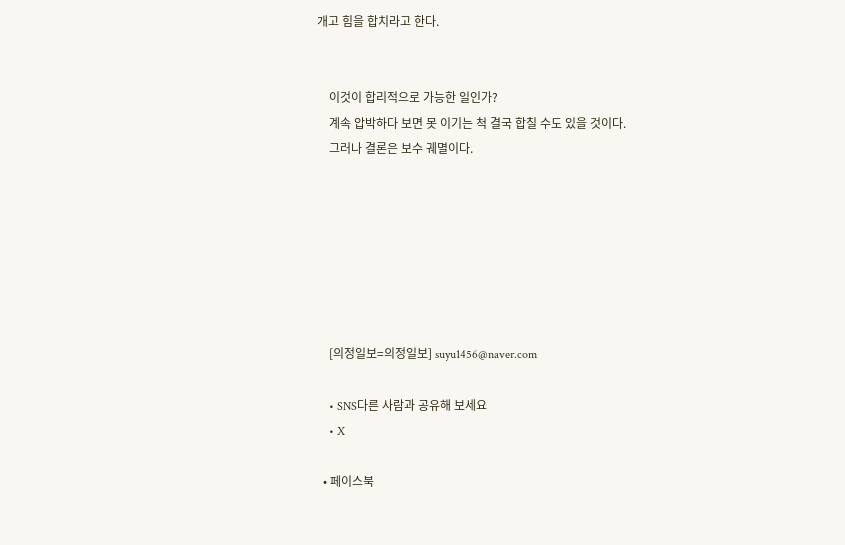개고 힘을 합치라고 한다.


    이것이 합리적으로 가능한 일인가?
    계속 압박하다 보면 못 이기는 척 결국 합칠 수도 있을 것이다.
    그러나 결론은 보수 궤멸이다.







    [의정일보=의정일보] suyu1456@naver.com

    • SNS다른 사람과 공유해 보세요
    • X

  • 페이스북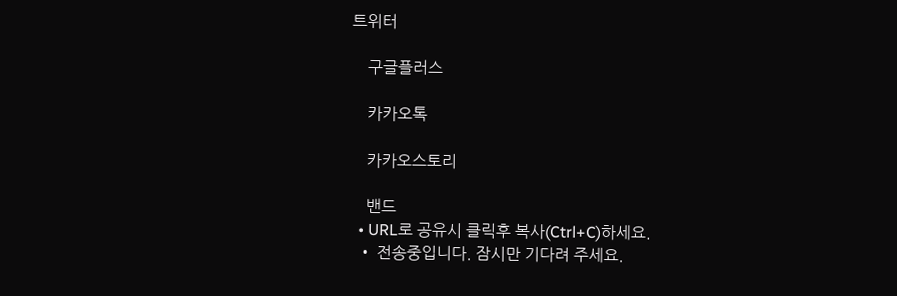트위터

    구글플러스

    카카오톡

    카카오스토리

    밴드
  • URL로 공유시 클릭후 복사(Ctrl+C)하세요.
  • 전송중입니다. 잠시만 기다려 주세요.